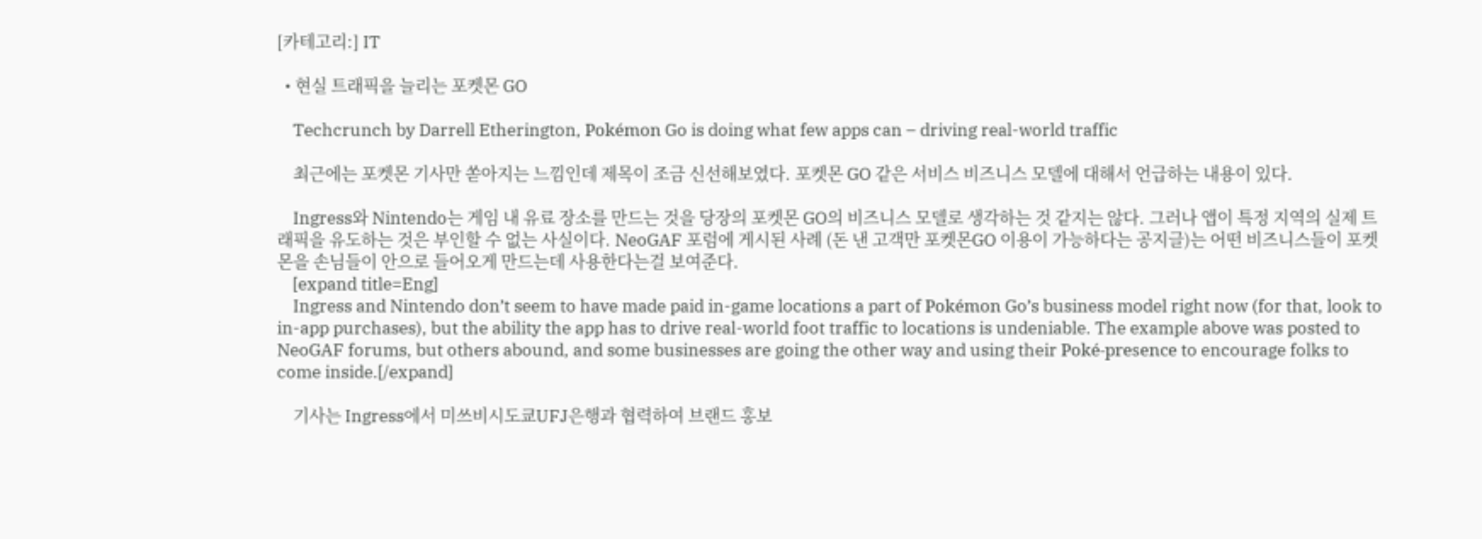[카테고리:] IT

  • 현실 트래픽을 늘리는 포켓몬 GO

    Techcrunch by Darrell Etherington, Pokémon Go is doing what few apps can – driving real-world traffic

    최근에는 포켓몬 기사만 쏟아지는 느낌인데 제목이 조금 신선해보였다. 포켓몬 GO 같은 서비스 비즈니스 모델에 대해서 언급하는 내용이 있다.

    Ingress와 Nintendo는 게임 내 유료 장소를 만드는 것을 당장의 포켓몬 GO의 비즈니스 모델로 생각하는 것 같지는 않다. 그러나 앱이 특정 지역의 실제 트래픽을 유도하는 것은 부인할 수 없는 사실이다. NeoGAF 포럼에 게시된 사례 (돈 낸 고객만 포켓몬GO 이용이 가능하다는 공지글)는 어떤 비즈니스들이 포켓몬을 손님들이 안으로 들어오게 만드는데 사용한다는걸 보여준다.
    [expand title=Eng]
    Ingress and Nintendo don’t seem to have made paid in-game locations a part of Pokémon Go’s business model right now (for that, look to in-app purchases), but the ability the app has to drive real-world foot traffic to locations is undeniable. The example above was posted to NeoGAF forums, but others abound, and some businesses are going the other way and using their Poké-presence to encourage folks to come inside.[/expand]

    기사는 Ingress에서 미쓰비시도쿄UFJ은행과 협력하여 브랜드 홍보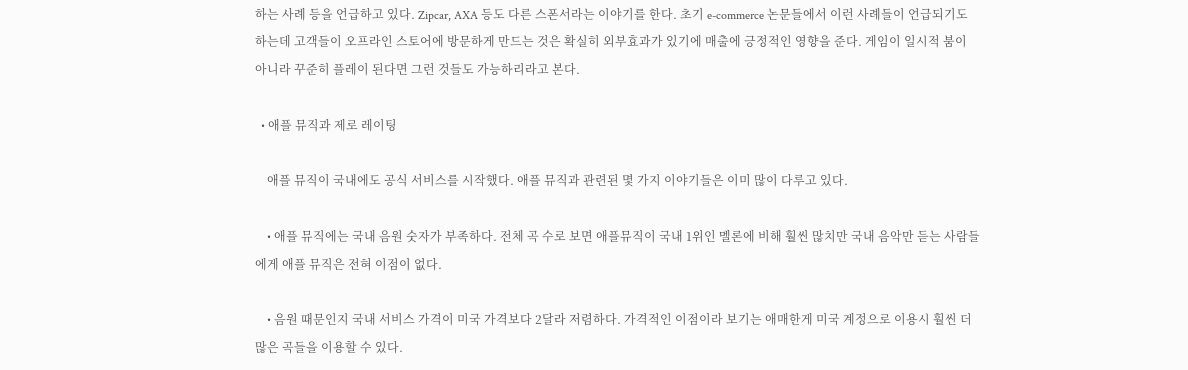하는 사례 등을 언급하고 있다. Zipcar, AXA 등도 다른 스폰서라는 이야기를 한다. 초기 e-commerce 논문들에서 이런 사례들이 언급되기도 하는데 고객들이 오프라인 스토어에 방문하게 만드는 것은 확실히 외부효과가 있기에 매출에 긍정적인 영향을 준다. 게임이 일시적 붐이 아니라 꾸준히 플레이 된다면 그런 것들도 가능하리라고 본다.

  • 애플 뮤직과 제로 레이팅

    애플 뮤직이 국내에도 공식 서비스를 시작했다. 애플 뮤직과 관련된 몇 가지 이야기들은 이미 많이 다루고 있다.

    • 애플 뮤직에는 국내 음원 숫자가 부족하다. 전체 곡 수로 보면 애플뮤직이 국내 1위인 멜론에 비해 훨씬 많치만 국내 음악만 듣는 사람들에게 애플 뮤직은 전혀 이점이 없다.

    • 음원 때문인지 국내 서비스 가격이 미국 가격보다 2달라 저렴하다. 가격적인 이점이라 보기는 애매한게 미국 계정으로 이용시 훨씬 더 많은 곡들을 이용할 수 있다.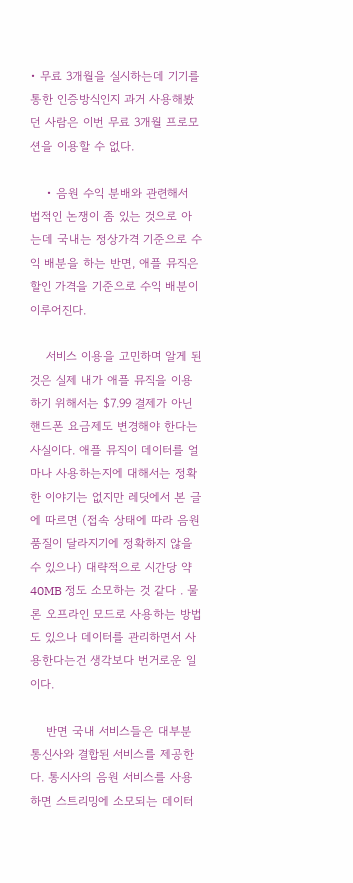• 무료 3개월을 실시하는데 기기를 통한 인증방식인지 과거 사용해봤던 사람은 이번 무료 3개월 프로모션을 이용할 수 없다.

    • 음원 수익 분배와 관련해서 법적인 논쟁이 좀 있는 것으로 아는데 국내는 정상가격 기준으로 수익 배분을 하는 반면, 애플 뮤직은 할인 가격을 기준으로 수익 배분이 이루어진다.

    서비스 이용을 고민하며 알게 된 것은 실제 내가 애플 뮤직을 이용하기 위해서는 $7.99 결제가 아닌 핸드폰 요금제도 변경해야 한다는 사실이다. 애플 뮤직이 데이터를 얼마나 사용하는지에 대해서는 정확한 이야기는 없지만 레딧에서 본 글에 따르면 (접속 상태에 따라 음원 품질이 달라지기에 정확하지 않을 수 있으나) 대략적으로 시간당 약 40MB 정도 소모하는 것 같다 . 물론 오프라인 모드로 사용하는 방법도 있으나 데이터를 관리하면서 사용한다는건 생각보다 번거로운 일이다.

    반면 국내 서비스들은 대부분 통신사와 결합된 서비스를 제공한다. 통시사의 음원 서비스를 사용하면 스트리밍에 소모되는 데이터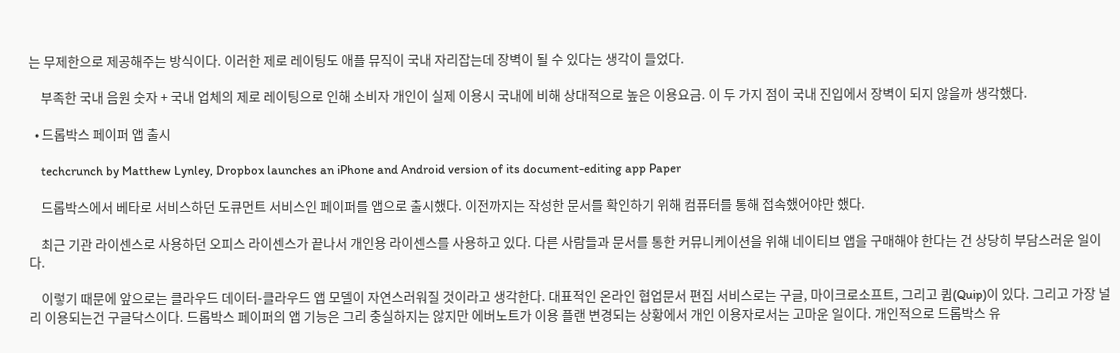는 무제한으로 제공해주는 방식이다. 이러한 제로 레이팅도 애플 뮤직이 국내 자리잡는데 장벽이 될 수 있다는 생각이 들었다.

    부족한 국내 음원 숫자 + 국내 업체의 제로 레이팅으로 인해 소비자 개인이 실제 이용시 국내에 비해 상대적으로 높은 이용요금. 이 두 가지 점이 국내 진입에서 장벽이 되지 않을까 생각했다.

  • 드롭박스 페이퍼 앱 출시

    techcrunch by Matthew Lynley, Dropbox launches an iPhone and Android version of its document-editing app Paper

    드롭박스에서 베타로 서비스하던 도큐먼트 서비스인 페이퍼를 앱으로 출시했다. 이전까지는 작성한 문서를 확인하기 위해 컴퓨터를 통해 접속했어야만 했다.

    최근 기관 라이센스로 사용하던 오피스 라이센스가 끝나서 개인용 라이센스를 사용하고 있다. 다른 사람들과 문서를 통한 커뮤니케이션을 위해 네이티브 앱을 구매해야 한다는 건 상당히 부담스러운 일이다.

    이렇기 때문에 앞으로는 클라우드 데이터-클라우드 앱 모델이 자연스러워질 것이라고 생각한다. 대표적인 온라인 협업문서 편집 서비스로는 구글, 마이크로소프트, 그리고 큅(Quip)이 있다. 그리고 가장 널리 이용되는건 구글닥스이다. 드롭박스 페이퍼의 앱 기능은 그리 충실하지는 않지만 에버노트가 이용 플랜 변경되는 상황에서 개인 이용자로서는 고마운 일이다. 개인적으로 드롭박스 유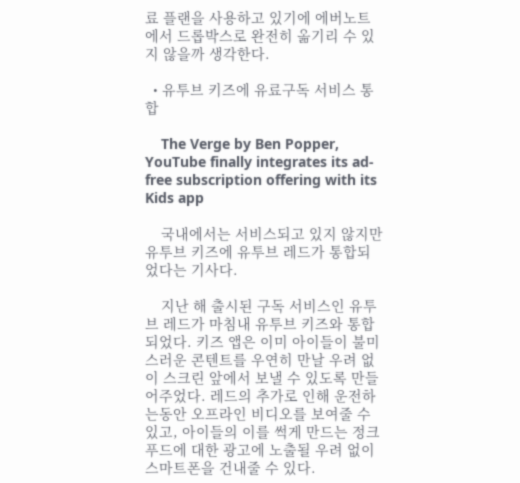료 플랜을 사용하고 있기에 에버노트에서 드롭박스로 완전히 옮기리 수 있지 않을까 생각한다.

  • 유투브 키즈에 유료구독 서비스 통합

    The Verge by Ben Popper, YouTube finally integrates its ad-free subscription offering with its Kids app

    국내에서는 서비스되고 있지 않지만 유투브 키즈에 유투브 레드가 통합되었다는 기사다.

    지난 해 출시된 구독 서비스인 유투브 레드가 마침내 유투브 키즈와 통합되었다. 키즈 앱은 이미 아이들이 불미스러운 콘텐트를 우연히 만날 우려 없이 스크린 앞에서 보낼 수 있도록 만들어주었다. 레드의 추가로 인해 운전하는동안 오프라인 비디오를 보여줄 수 있고, 아이들의 이를 썩게 만드는 정크 푸드에 대한 광고에 노출될 우려 없이 스마트폰을 건내줄 수 있다.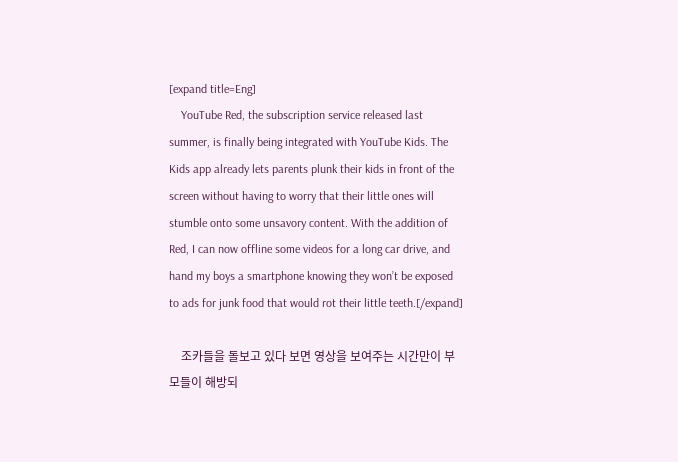[expand title=Eng]
    YouTube Red, the subscription service released last summer, is finally being integrated with YouTube Kids. The Kids app already lets parents plunk their kids in front of the screen without having to worry that their little ones will stumble onto some unsavory content. With the addition of Red, I can now offline some videos for a long car drive, and hand my boys a smartphone knowing they won’t be exposed to ads for junk food that would rot their little teeth.[/expand]

    조카들을 돌보고 있다 보면 영상을 보여주는 시간만이 부모들이 해방되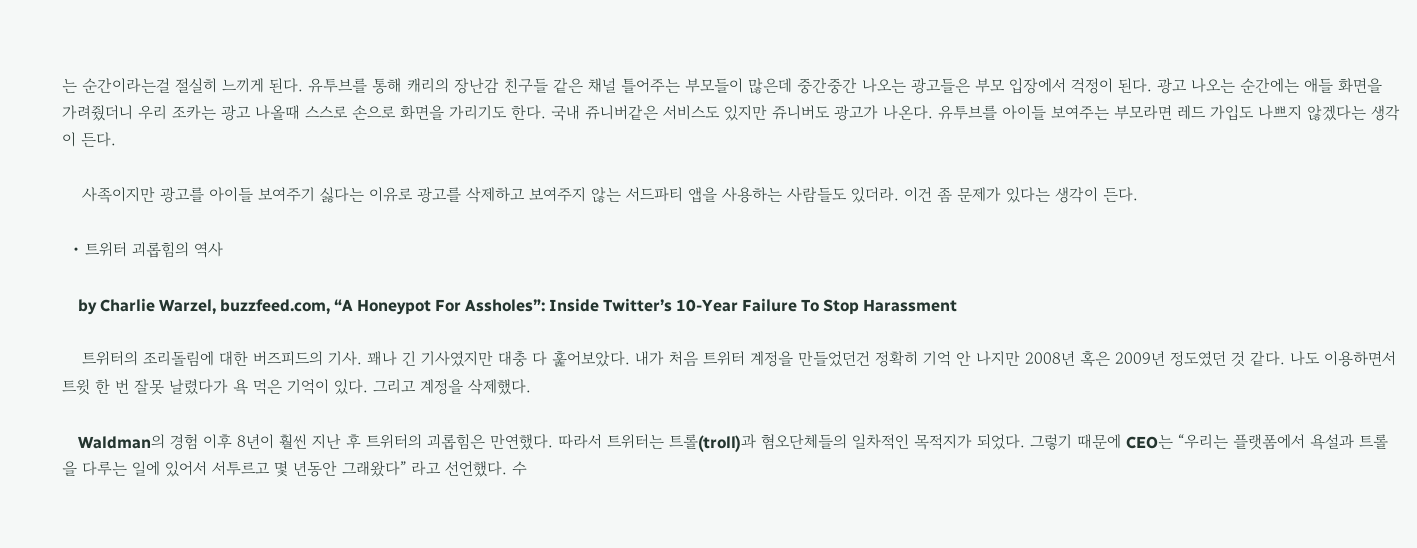는 순간이라는걸 절실히 느끼게 된다. 유투브를 통해 캐리의 장난감 친구들 같은 채널 틀어주는 부모들이 많은데 중간중간 나오는 광고들은 부모 입장에서 걱정이 된다. 광고 나오는 순간에는 애들 화면을 가려줬더니 우리 조카는 광고 나올때 스스로 손으로 화면을 가리기도 한다. 국내 쥬니버같은 서비스도 있지만 쥬니버도 광고가 나온다. 유투브를 아이들 보여주는 부모라면 레드 가입도 나쁘지 않겠다는 생각이 든다.

    사족이지만 광고를 아이들 보여주기 싫다는 이유로 광고를 삭제하고 보여주지 않는 서드파티 앱을 사용하는 사람들도 있더라. 이건 좀 문제가 있다는 생각이 든다.

  • 트위터 괴롭힘의 역사

    by Charlie Warzel, buzzfeed.com, “A Honeypot For Assholes”: Inside Twitter’s 10-Year Failure To Stop Harassment

    트위터의 조리돌림에 대한 버즈피드의 기사. 꽤나 긴 기사였지만 대충 다 훑어보았다. 내가 처음 트위터 계정을 만들었던건 정확히 기억 안 나지만 2008년 혹은 2009년 정도였던 것 같다. 나도 이용하면서 트윗 한 번 잘못 날렸다가 욕 먹은 기억이 있다. 그리고 계정을 삭제했다.

    Waldman의 경험 이후 8년이 훨씬 지난 후 트위터의 괴롭힘은 만연했다. 따라서 트위터는 트롤(troll)과 혐오단체들의 일차적인 목적지가 되었다. 그렇기 때문에 CEO는 “우리는 플랫폼에서 욕설과 트롤을 다루는 일에 있어서 서투르고 몇 년동안 그래왔다” 라고 선언했다. 수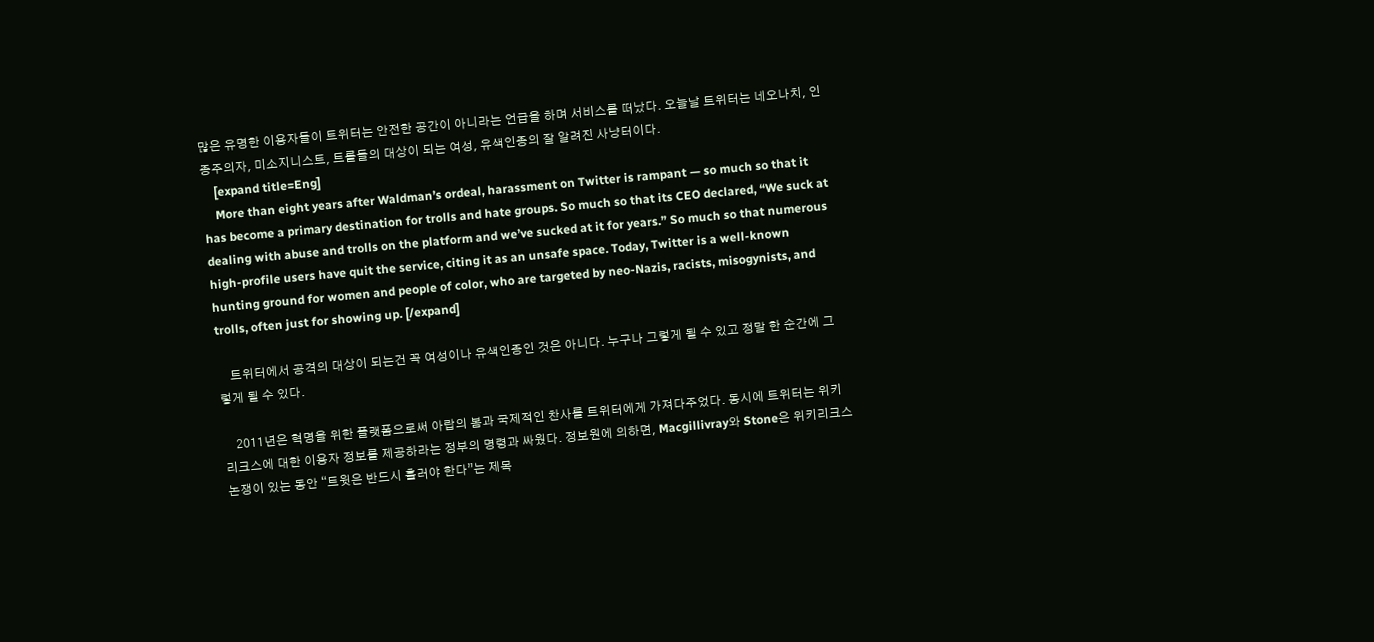많은 유명한 이용자들이 트위터는 안전한 공간이 아니라는 언급을 하며 서비스를 떠났다. 오늘날 트위터는 네오나치, 인종주의자, 미소지니스트, 트롤들의 대상이 되는 여성, 유색인종의 잘 알려진 사냥터이다.
    [expand title=Eng]
    More than eight years after Waldman’s ordeal, harassment on Twitter is rampant — so much so that it has become a primary destination for trolls and hate groups. So much so that its CEO declared, “We suck at dealing with abuse and trolls on the platform and we’ve sucked at it for years.” So much so that numerous high-profile users have quit the service, citing it as an unsafe space. Today, Twitter is a well-known hunting ground for women and people of color, who are targeted by neo-Nazis, racists, misogynists, and trolls, often just for showing up. [/expand]

    트위터에서 공격의 대상이 되는건 꼭 여성이나 유색인종인 것은 아니다. 누구나 그렇게 될 수 있고 정말 한 순간에 그렇게 될 수 있다.

    2011년은 혁명을 위한 플랫폼으로써 아랍의 봄과 국제적인 찬사를 트위터에게 가져다주었다. 동시에 트위터는 위키리크스에 대한 이용자 정보를 제공하라는 정부의 명령과 싸웠다. 정보원에 의하면, Macgillivray와 Stone은 위키리크스 논쟁이 있는 동안 “트윗은 반드시 흘러야 한다”는 제목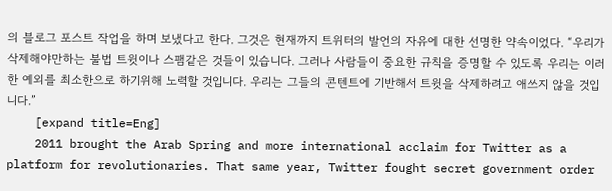의 블로그 포스트 작업을 하며 보냈다고 한다. 그것은 현재까지 트위터의 발언의 자유에 대한 선명한 약속이었다. “우리가 삭제해야만하는 불법 트윗이나 스팸같은 것들이 있습니다. 그러나 사람들이 중요한 규칙을 증명할 수 있도록 우리는 이러한 예외를 최소한으로 하기위해 노력할 것입니다. 우리는 그들의 콘텐트에 기반해서 트윗을 삭제하려고 애쓰지 않을 것입니다.”
    [expand title=Eng]
    2011 brought the Arab Spring and more international acclaim for Twitter as a platform for revolutionaries. That same year, Twitter fought secret government order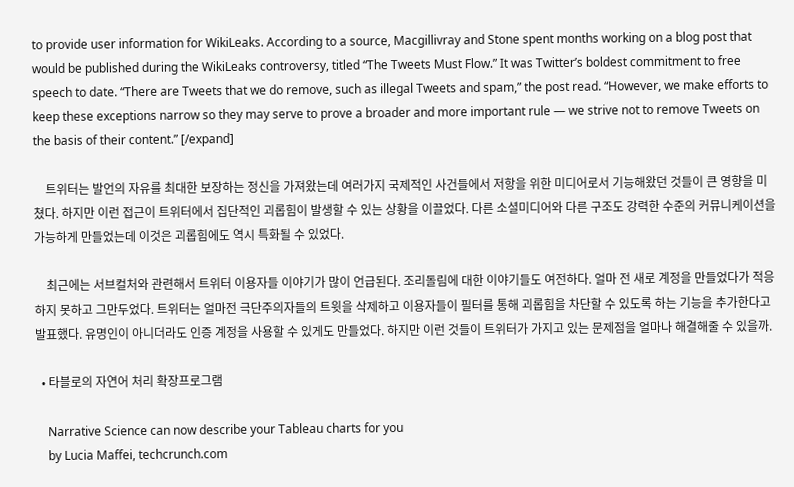to provide user information for WikiLeaks. According to a source, Macgillivray and Stone spent months working on a blog post that would be published during the WikiLeaks controversy, titled “The Tweets Must Flow.” It was Twitter’s boldest commitment to free speech to date. “There are Tweets that we do remove, such as illegal Tweets and spam,” the post read. “However, we make efforts to keep these exceptions narrow so they may serve to prove a broader and more important rule — we strive not to remove Tweets on the basis of their content.” [/expand]

    트위터는 발언의 자유를 최대한 보장하는 정신을 가져왔는데 여러가지 국제적인 사건들에서 저항을 위한 미디어로서 기능해왔던 것들이 큰 영향을 미쳤다. 하지만 이런 접근이 트위터에서 집단적인 괴롭힘이 발생할 수 있는 상황을 이끌었다. 다른 소셜미디어와 다른 구조도 강력한 수준의 커뮤니케이션을 가능하게 만들었는데 이것은 괴롭힘에도 역시 특화될 수 있었다.

    최근에는 서브컬처와 관련해서 트위터 이용자들 이야기가 많이 언급된다. 조리돌림에 대한 이야기들도 여전하다. 얼마 전 새로 계정을 만들었다가 적응하지 못하고 그만두었다. 트위터는 얼마전 극단주의자들의 트윗을 삭제하고 이용자들이 필터를 통해 괴롭힘을 차단할 수 있도록 하는 기능을 추가한다고 발표했다. 유명인이 아니더라도 인증 계정을 사용할 수 있게도 만들었다. 하지만 이런 것들이 트위터가 가지고 있는 문제점을 얼마나 해결해줄 수 있을까.

  • 타블로의 자연어 처리 확장프로그램

    Narrative Science can now describe your Tableau charts for you
    by Lucia Maffei, techcrunch.com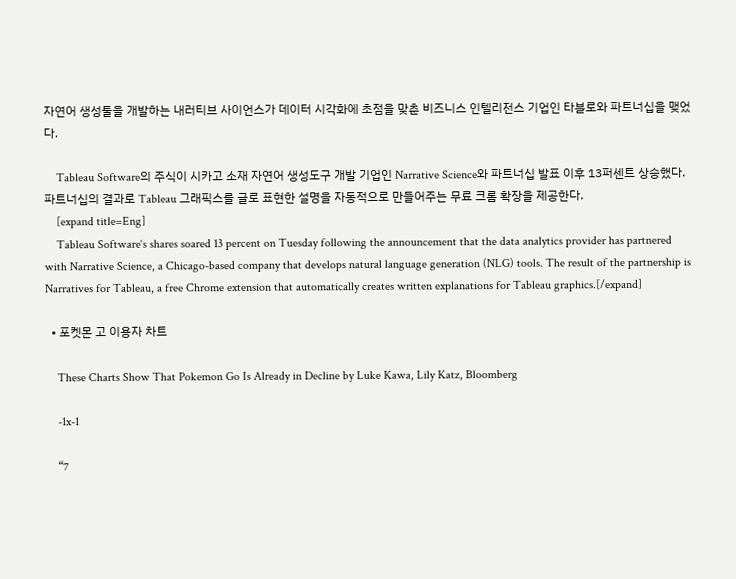자연어 생성툴을 개발하는 내러티브 사이언스가 데이터 시각화에 초점을 맞춘 비즈니스 인텔리전스 기업인 타블로와 파트너십을 맺었다.

    Tableau Software의 주식이 시카고 소재 자연어 생성도구 개발 기업인 Narrative Science와 파트너십 발표 이후 13퍼센트 상승했다. 파트너십의 결과로 Tableau 그래픽스를 글로 표현한 설명을 자동적으로 만들어주는 무료 크롬 확장을 제공한다.
    [expand title=Eng]
    Tableau Software‘s shares soared 13 percent on Tuesday following the announcement that the data analytics provider has partnered with Narrative Science, a Chicago-based company that develops natural language generation (NLG) tools. The result of the partnership is Narratives for Tableau, a free Chrome extension that automatically creates written explanations for Tableau graphics.[/expand]

  • 포켓몬 고 이용자 차트

    These Charts Show That Pokemon Go Is Already in Decline by Luke Kawa, Lily Katz, Bloomberg

    -1x-1

    “7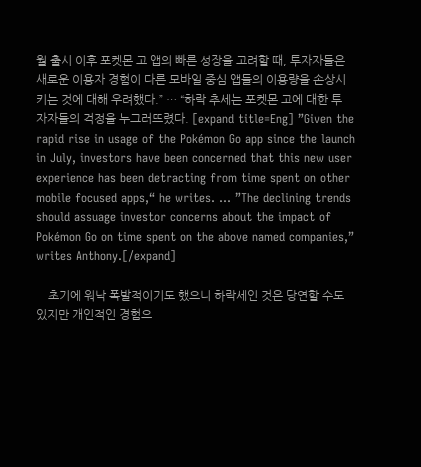월 출시 이후 포켓몬 고 앱의 빠른 성장을 고려할 때, 투자자들은 새로운 이용자 경험이 다른 모바일 중심 앱들의 이용량을 손상시키는 것에 대해 우려했다.” … “하락 추세는 포켓몬 고에 대한 투자자들의 걱정을 누그러뜨렸다. [expand title=Eng] ”Given the rapid rise in usage of the Pokémon Go app since the launch in July, investors have been concerned that this new user experience has been detracting from time spent on other mobile focused apps,“ he writes. … ”The declining trends should assuage investor concerns about the impact of Pokémon Go on time spent on the above named companies,” writes Anthony.[/expand]

    초기에 워낙 폭발적이기도 했으니 하락세인 것은 당연할 수도 있지만 개인적인 경험으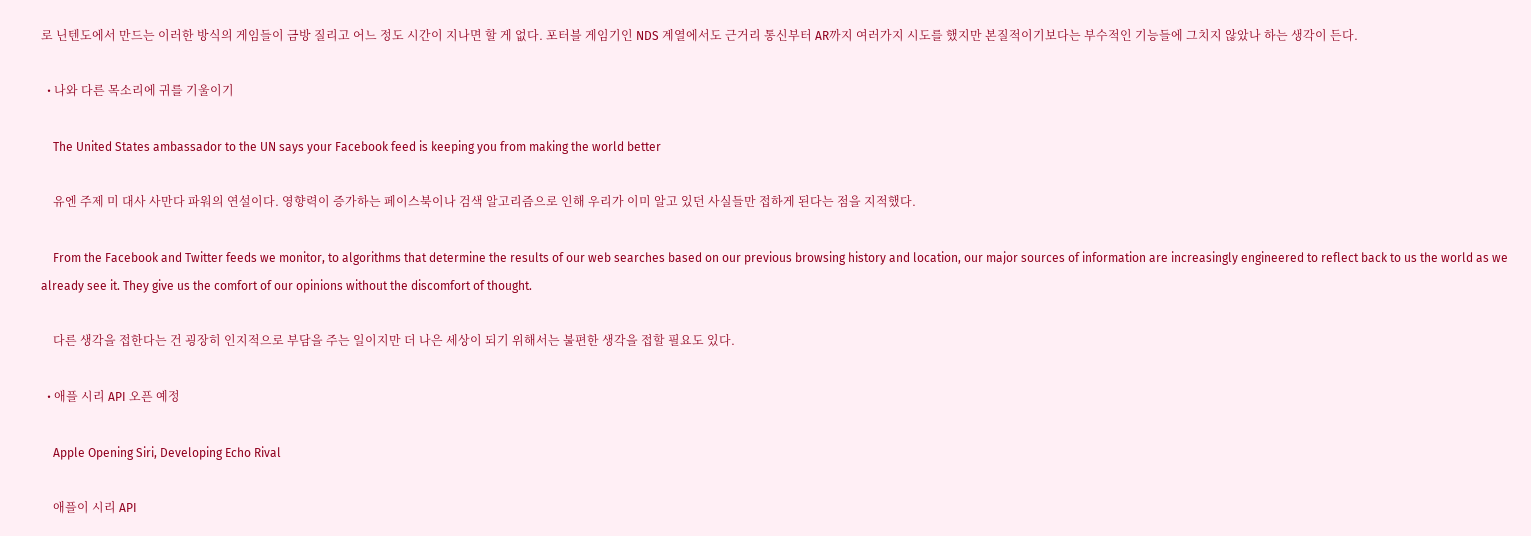로 닌텐도에서 만드는 이러한 방식의 게임들이 금방 질리고 어느 정도 시간이 지나면 할 게 없다. 포터블 게임기인 NDS 계열에서도 근거리 통신부터 AR까지 여러가지 시도를 했지만 본질적이기보다는 부수적인 기능들에 그치지 않았나 하는 생각이 든다.

  • 나와 다른 목소리에 귀를 기울이기

    The United States ambassador to the UN says your Facebook feed is keeping you from making the world better

    유엔 주제 미 대사 사만다 파워의 연설이다. 영향력이 증가하는 페이스북이나 검색 알고리즘으로 인해 우리가 이미 알고 있던 사실들만 접하게 된다는 점을 지적했다.

    From the Facebook and Twitter feeds we monitor, to algorithms that determine the results of our web searches based on our previous browsing history and location, our major sources of information are increasingly engineered to reflect back to us the world as we already see it. They give us the comfort of our opinions without the discomfort of thought.

    다른 생각을 접한다는 건 굉장히 인지적으로 부담을 주는 일이지만 더 나은 세상이 되기 위해서는 불편한 생각을 접할 필요도 있다.

  • 애플 시리 API 오픈 예정

    Apple Opening Siri, Developing Echo Rival

    애플이 시리 API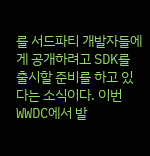를 서드파티 개발자들에게 공개하려고 SDK를 출시할 준비를 하고 있다는 소식이다. 이번 WWDC에서 발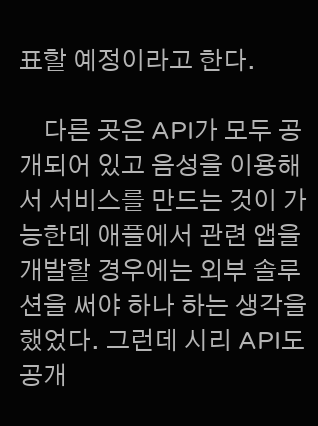표할 예정이라고 한다.

    다른 곳은 API가 모두 공개되어 있고 음성을 이용해서 서비스를 만드는 것이 가능한데 애플에서 관련 앱을 개발할 경우에는 외부 솔루션을 써야 하나 하는 생각을 했었다. 그런데 시리 API도 공개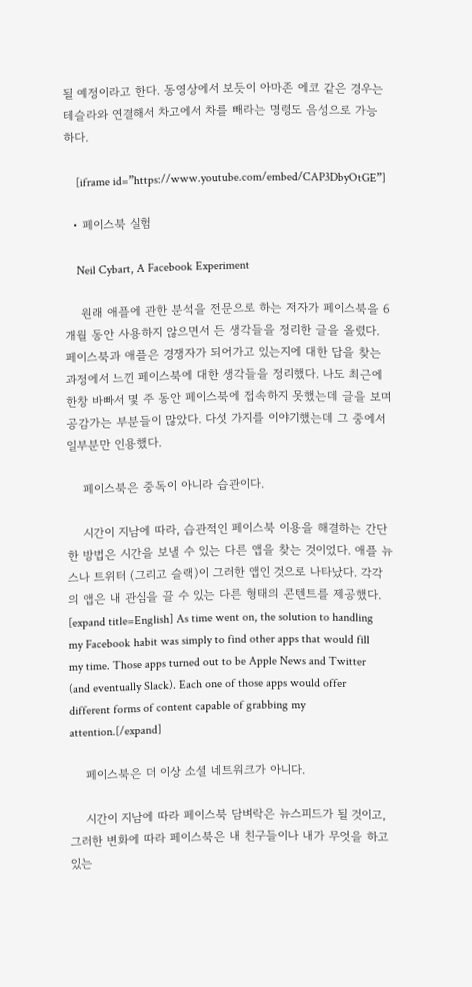될 예정이라고 한다. 동영상에서 보듯이 아마존 에코 같은 경우는 테슬라와 연결해서 차고에서 차를 빼라는 명령도 음성으로 가능하다.

    [iframe id=”https://www.youtube.com/embed/CAP3DbyOtGE”]

  • 페이스북 실험

    Neil Cybart, A Facebook Experiment

    원래 애플에 관한 분석을 전문으로 하는 저자가 페이스북을 6개월 동안 사용하지 않으면서 든 생각들을 정리한 글을 올렸다. 페이스북과 애플은 경쟁자가 되어가고 있는지에 대한 답을 찾는 과정에서 느낀 페이스북에 대한 생각들을 정리했다. 나도 최근에 한창 바빠서 몇 주 동안 페이스북에 접속하지 못했는데 글을 보며 공감가는 부분들이 많았다. 다섯 가지를 이야기했는데 그 중에서 일부분만 인용했다.

    페이스북은 중독이 아니라 습관이다.

    시간이 지남에 따라, 습관적인 페이스북 이용을 해결하는 간단한 방법은 시간을 보낼 수 있는 다른 앱을 찾는 것이었다. 애플 뉴스나 트위터 (그리고 슬랙)이 그러한 앱인 것으로 나타났다. 각각의 앱은 내 관심을 끌 수 있는 다른 형태의 콘텐트를 제공했다. [expand title=English] As time went on, the solution to handling my Facebook habit was simply to find other apps that would fill my time. Those apps turned out to be Apple News and Twitter (and eventually Slack). Each one of those apps would offer different forms of content capable of grabbing my attention.[/expand]

    페이스북은 더 이상 소셜 네트워크가 아니다.

    시간이 지남에 따라 페이스북 담벼락은 뉴스피드가 될 것이고, 그러한 변화에 따라 페이스북은 내 친구들이나 내가 무엇을 하고 있는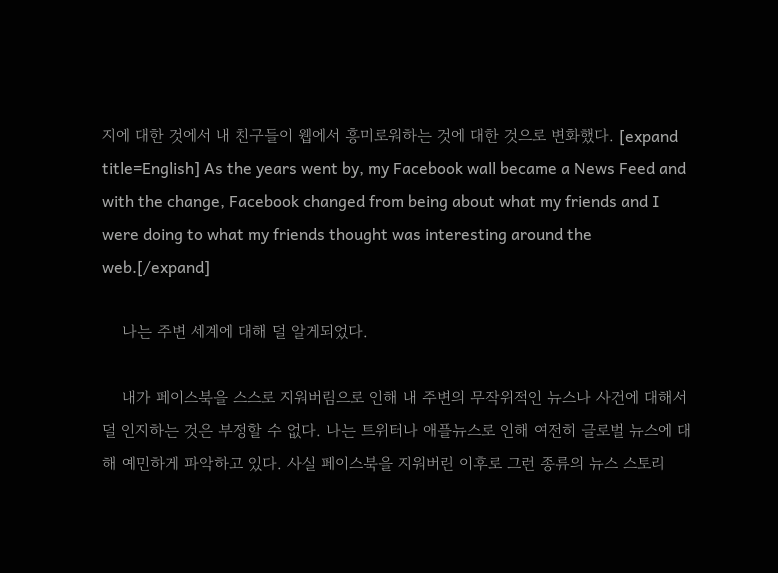지에 대한 것에서 내 친구들이 웹에서 흥미로워하는 것에 대한 것으로 변화했다. [expand title=English] As the years went by, my Facebook wall became a News Feed and with the change, Facebook changed from being about what my friends and I were doing to what my friends thought was interesting around the web.[/expand]

    나는 주변 세계에 대해 덜 알게되었다.

    내가 페이스북을 스스로 지워버림으로 인해 내 주변의 무작위적인 뉴스나 사건에 대해서 덜 인지하는 것은 부정할 수 없다. 나는 트위터나 애플뉴스로 인해 여전히 글로벌 뉴스에 대해 예민하게 파악하고 있다. 사실 페이스북을 지워버린 이후로 그런 종류의 뉴스 스토리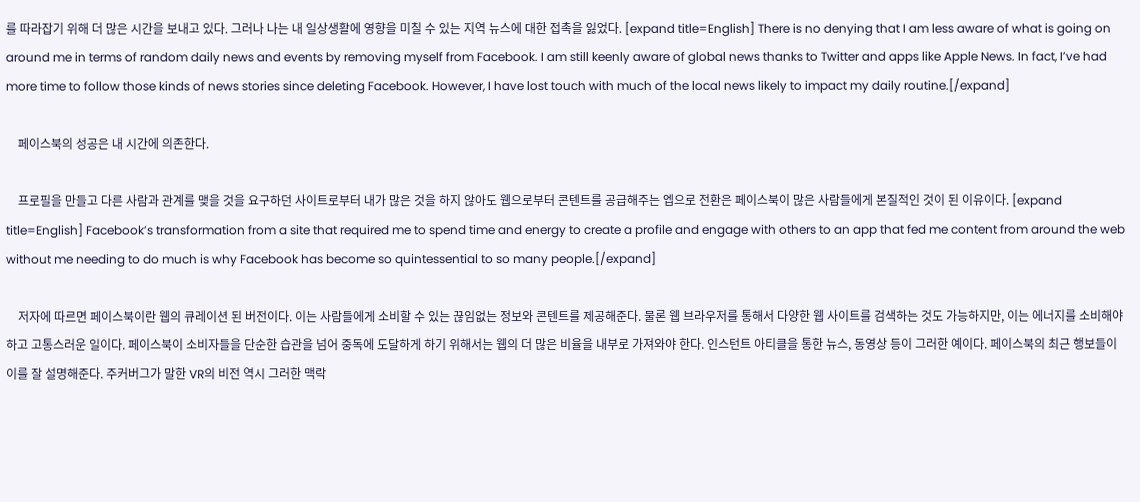를 따라잡기 위해 더 많은 시간을 보내고 있다. 그러나 나는 내 일상생활에 영향을 미칠 수 있는 지역 뉴스에 대한 접촉을 잃었다. [expand title=English] There is no denying that I am less aware of what is going on around me in terms of random daily news and events by removing myself from Facebook. I am still keenly aware of global news thanks to Twitter and apps like Apple News. In fact, I’ve had more time to follow those kinds of news stories since deleting Facebook. However, I have lost touch with much of the local news likely to impact my daily routine.[/expand]

    페이스북의 성공은 내 시간에 의존한다.

    프로필을 만들고 다른 사람과 관계를 맺을 것을 요구하던 사이트로부터 내가 많은 것을 하지 않아도 웹으로부터 콘텐트를 공급해주는 엡으로 전환은 페이스북이 많은 사람들에게 본질적인 것이 된 이유이다. [expand title=English] Facebook’s transformation from a site that required me to spend time and energy to create a profile and engage with others to an app that fed me content from around the web without me needing to do much is why Facebook has become so quintessential to so many people.[/expand]

    저자에 따르면 페이스북이란 웹의 큐레이션 된 버전이다. 이는 사람들에게 소비할 수 있는 끊임없는 정보와 콘텐트를 제공해준다. 물론 웹 브라우저를 통해서 다양한 웹 사이트를 검색하는 것도 가능하지만, 이는 에너지를 소비해야하고 고통스러운 일이다. 페이스북이 소비자들을 단순한 습관을 넘어 중독에 도달하게 하기 위해서는 웹의 더 많은 비율을 내부로 가져와야 한다. 인스턴트 아티클을 통한 뉴스, 동영상 등이 그러한 예이다. 페이스북의 최근 행보들이 이를 잘 설명해준다. 주커버그가 말한 VR의 비전 역시 그러한 맥락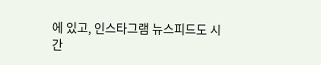에 있고, 인스타그램 뉴스피드도 시간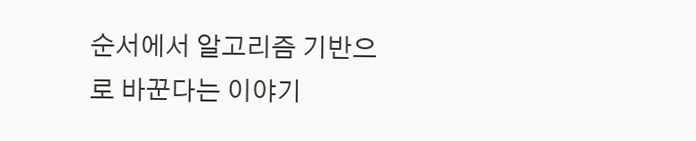순서에서 알고리즘 기반으로 바꾼다는 이야기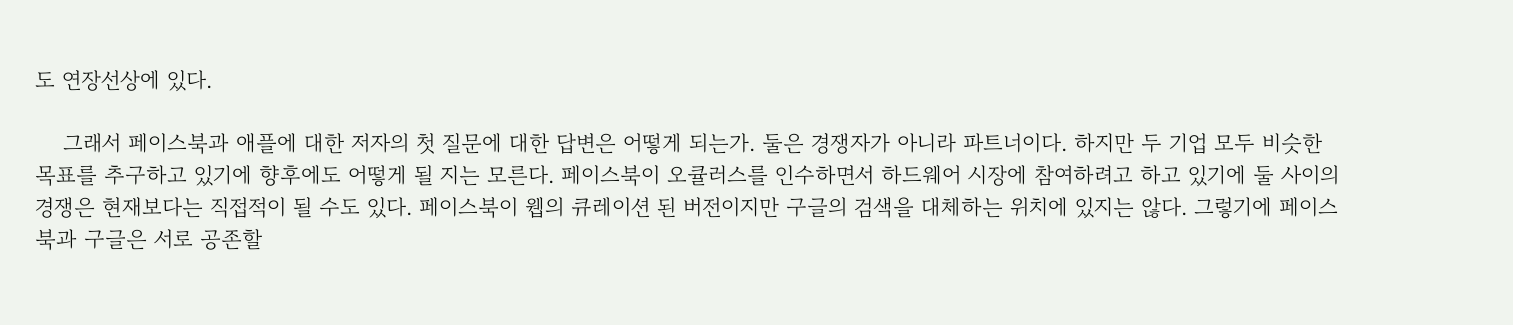도 연장선상에 있다.

    그래서 페이스북과 애플에 대한 저자의 첫 질문에 대한 답변은 어떻게 되는가. 둘은 경쟁자가 아니라 파트너이다. 하지만 두 기업 모두 비슷한 목표를 추구하고 있기에 향후에도 어떻게 될 지는 모른다. 페이스북이 오큘러스를 인수하면서 하드웨어 시장에 참여하려고 하고 있기에 둘 사이의 경쟁은 현재보다는 직접적이 될 수도 있다. 페이스북이 웹의 큐레이션 된 버전이지만 구글의 검색을 대체하는 위치에 있지는 않다. 그렇기에 페이스북과 구글은 서로 공존할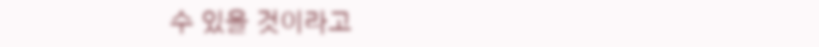수 있을 것이라고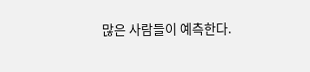많은 사람들이 예측한다.